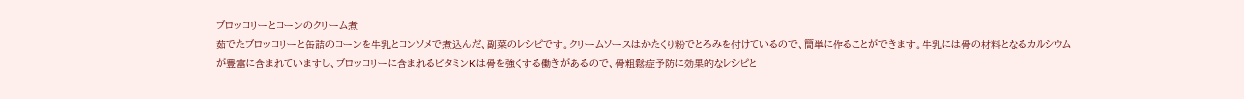ブロッコリーとコーンのクリーム煮
茹でたブロッコリーと缶詰のコーンを牛乳とコンソメで煮込んだ、副菜のレシピです。クリームソースはかたくり粉でとろみを付けているので、簡単に作ることができます。牛乳には骨の材料となるカルシウムが豊富に含まれていますし、ブロッコリーに含まれるビタミンKは骨を強くする働きがあるので、骨粗鬆症予防に効果的なレシピと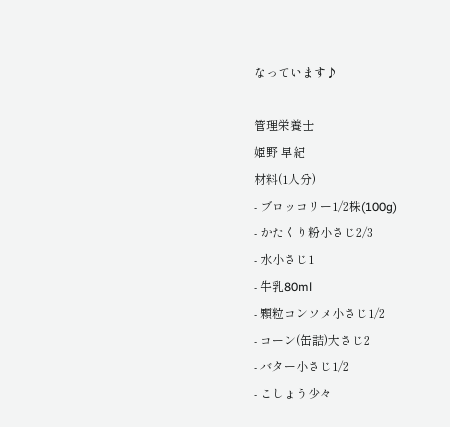なっています♪

管理栄養士
姫野 早紀
材料(1人分)
- ブロッコリー1/2株(100g)
- かたくり粉小さじ2/3
- 水小さじ1
- 牛乳80ml
- 顆粒コンソメ小さじ1/2
- コーン(缶詰)大さじ2
- バター小さじ1/2
- こしょう少々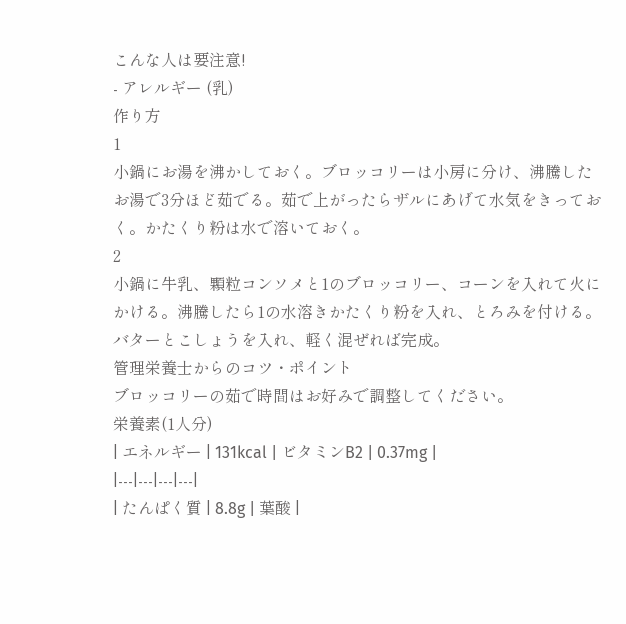こんな人は要注意!
- アレルギー (乳)
作り方
1
小鍋にお湯を沸かしておく。ブロッコリーは小房に分け、沸騰したお湯で3分ほど茹でる。茹で上がったらザルにあげて水気をきっておく。かたくり粉は水で溶いておく。
2
小鍋に牛乳、顆粒コンソメと1のブロッコリー、コーンを入れて火にかける。沸騰したら1の水溶きかたくり粉を入れ、とろみを付ける。バターとこしょうを入れ、軽く混ぜれば完成。
管理栄養士からのコツ・ポイント
ブロッコリーの茹で時間はお好みで調整してください。
栄養素(1人分)
| エネルギー | 131kcal | ビタミンB2 | 0.37mg |
|---|---|---|---|
| たんぱく質 | 8.8g | 葉酸 |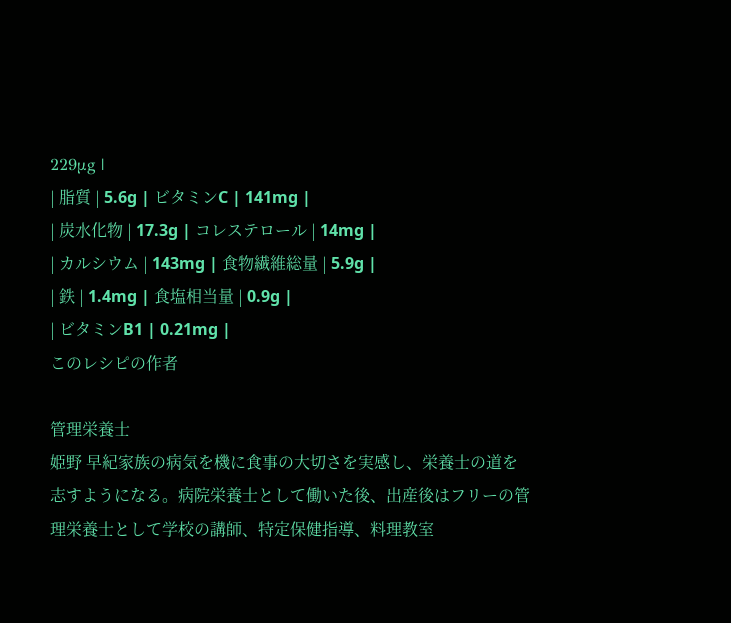229μg |
| 脂質 | 5.6g | ビタミンC | 141mg |
| 炭水化物 | 17.3g | コレステロール | 14mg |
| カルシウム | 143mg | 食物繊維総量 | 5.9g |
| 鉄 | 1.4mg | 食塩相当量 | 0.9g |
| ビタミンB1 | 0.21mg |
このレシピの作者

管理栄養士
姫野 早紀家族の病気を機に食事の大切さを実感し、栄養士の道を志すようになる。病院栄養士として働いた後、出産後はフリーの管理栄養士として学校の講師、特定保健指導、料理教室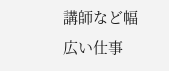講師など幅広い仕事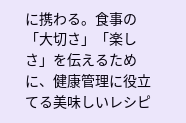に携わる。食事の「大切さ」「楽しさ」を伝えるために、健康管理に役立てる美味しいレシピ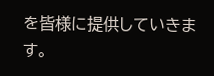を皆様に提供していきます。